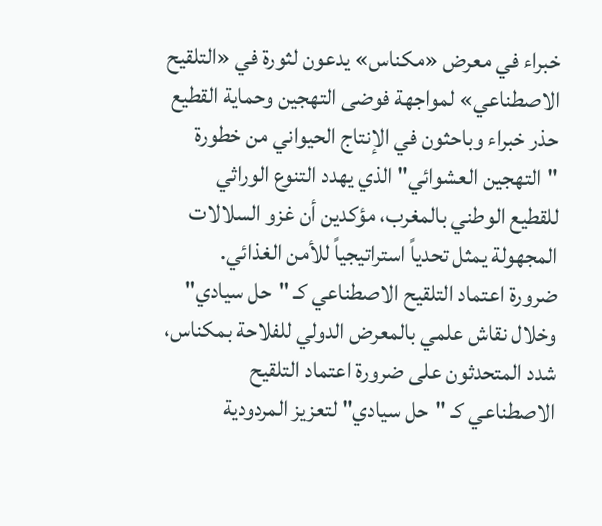خبراء في معرض «مكناس» يدعون لثورة في «التلقيح الاصطناعي» لمواجهة فوضى التهجين وحماية القطيع
حذر خبراء وباحثون في الإنتاج الحيواني من خطورة "التهجين العشوائي" الذي يهدد التنوع الوراثي للقطيع الوطني بالمغرب، مؤكدين أن غزو السلالات المجهولة يمثل تحدياً استراتيجياً للأمن الغذائي.
ضرورة اعتماد التلقيح الاصطناعي كـ "حل سيادي"
وخلال نقاش علمي بالمعرض الدولي للفلاحة بمكناس، شدد المتحدثون على ضرورة اعتماد التلقيح الاصطناعي كـ "حل سيادي" لتعزيز المردودية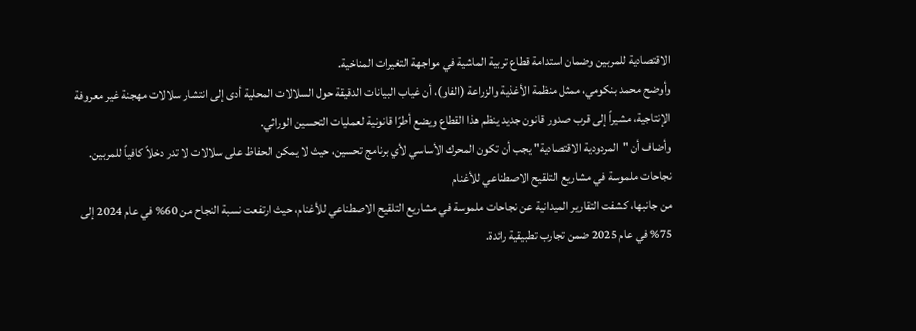الاقتصادية للمربين وضمان استدامة قطاع تربية الماشية في مواجهة التغيرات المناخية.
وأوضح محمد بنكومي، ممثل منظمة الأغذية والزراعة (الفاو)، أن غياب البيانات الدقيقة حول السلالات المحلية أدى إلى انتشار سلالات مهجنة غير معروفة الإنتاجية، مشيراً إلى قرب صدور قانون جديد ينظم هذا القطاع ويضع أطرًا قانونية لعمليات التحسين الوراثي.
وأضاف أن "المردودية الاقتصادية" يجب أن تكون المحرك الأساسي لأي برنامج تحسين، حيث لا يمكن الحفاظ على سلالات لا تدر دخلاً كافياً للمربين.
نجاحات ملموسة في مشاريع التلقيح الاصطناعي للأغنام
من جانبها، كشفت التقارير الميدانية عن نجاحات ملموسة في مشاريع التلقيح الاصطناعي للأغنام، حيث ارتفعت نسبة النجاح من 60% في عام 2024 إلى 75% في عام 2025 ضمن تجارب تطبيقية رائدة.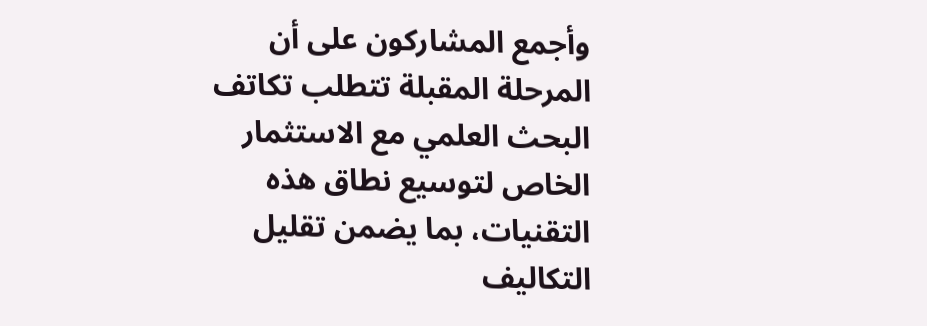وأجمع المشاركون على أن المرحلة المقبلة تتطلب تكاتف البحث العلمي مع الاستثمار الخاص لتوسيع نطاق هذه التقنيات، بما يضمن تقليل التكاليف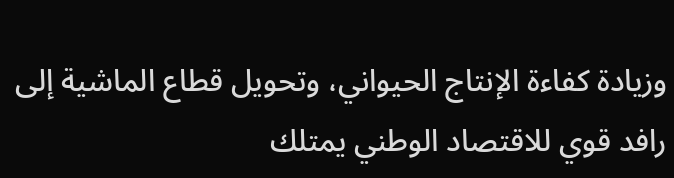وزيادة كفاءة الإنتاج الحيواني، وتحويل قطاع الماشية إلى رافد قوي للاقتصاد الوطني يمتلك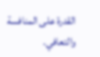القدرة على المنافسة والتعافي.